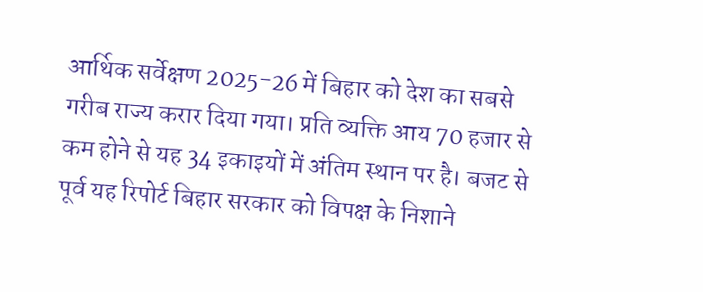आर्थिक सर्वेक्षण 2025-26 में बिहार को देश का सबसे गरीब राज्य करार दिया गया। प्रति व्यक्ति आय 70 हजार से कम होने से यह 34 इकाइयों में अंतिम स्थान पर है। बजट से पूर्व यह रिपोर्ट बिहार सरकार को विपक्ष के निशाने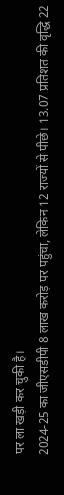पर ला खड़ी कर चुकी है।
2024-25 का जीएसडीपी 8 लाख करोड़ पर पहुंचा, लेकिन 12 राज्यों से पीछे। 13.07 प्रतिशत की वृद्धि 22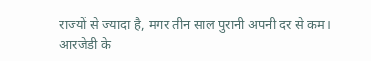राज्यों से ज्यादा है, मगर तीन साल पुरानी अपनी दर से कम।
आरजेडी के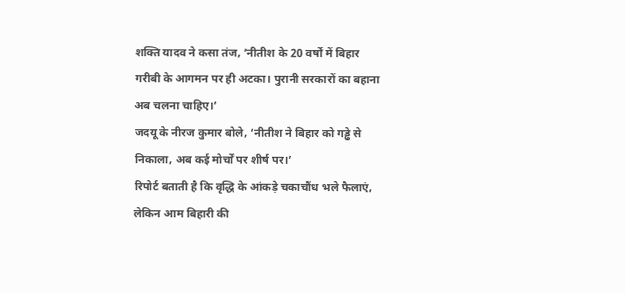शक्ति यादव ने कसा तंज, ‘नीतीश के 20 वर्षों में बिहार गरीबी के आगमन पर ही अटका। पुरानी सरकारों का बहाना अब चलना चाहिए।’
जदयू के नीरज कुमार बोले, ‘नीतीश ने बिहार को गड्ढे से निकाला, अब कई मोर्चों पर शीर्ष पर।’
रिपोर्ट बताती है कि वृद्धि के आंकड़े चकाचौंध भले फैलाएं, लेकिन आम बिहारी की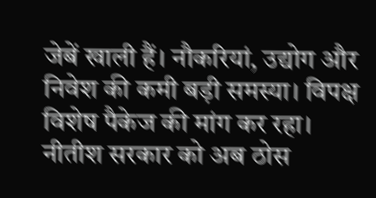जेबें खाली हैं। नौकरियां, उद्योग और निवेश की कमी बड़ी समस्या। विपक्ष विशेष पैकेज की मांग कर रहा। नीतीश सरकार को अब ठोस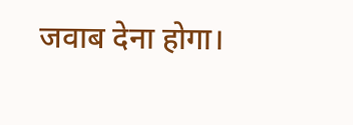जवाब देना होगा।